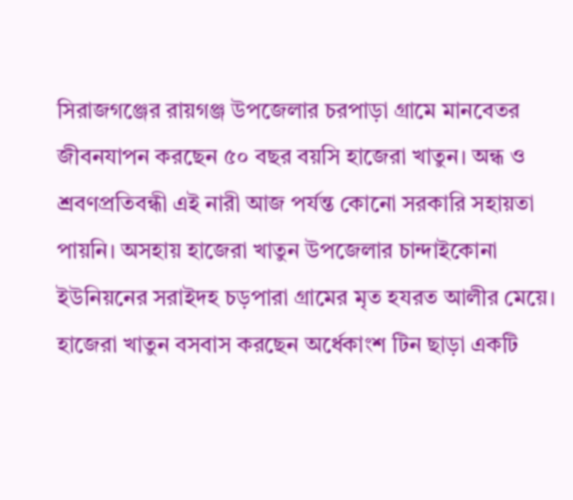সিরাজগঞ্জের রায়গঞ্জ উপজেলার চরপাড়া গ্রামে মানবেতর জীবনযাপন করছেন ৫০ বছর বয়সি হাজেরা খাতুন। অন্ধ ও শ্রবণপ্রতিবন্ধী এই নারী আজ পর্যন্ত কোনো সরকারি সহায়তা পায়নি। অসহায় হাজেরা খাতুন উপজেলার চান্দাইকোনা ইউনিয়নের সরাইদহ চড়পারা গ্রামের মৃত হযরত আলীর মেয়ে।
হাজেরা খাতুন বসবাস করছেন অর্ধেকাংশ টিন ছাড়া একটি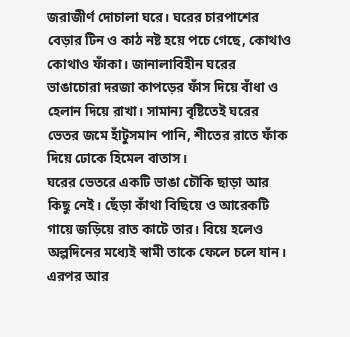জরাজীর্ণ দোচালা ঘরে। ঘরের চারপাশের বেড়ার টিন ও কাঠ নষ্ট হয়ে পচে গেছে, কোথাও কোথাও ফাঁকা। জানালাবিহীন ঘরের ভাঙাচোরা দরজা কাপড়ের ফাঁস দিয়ে বাঁধা ও হেলান দিয়ে রাখা। সামান্য বৃষ্টিতেই ঘরের ভেতর জমে হাঁটুসমান পানি, শীতের রাতে ফাঁক দিয়ে ঢোকে হিমেল বাতাস।
ঘরের ভেতরে একটি ভাঙা চৌকি ছাড়া আর কিছু নেই। ছেঁড়া কাঁথা বিছিয়ে ও আরেকটি গায়ে জড়িয়ে রাত কাটে তার। বিয়ে হলেও অল্পদিনের মধ্যেই স্বামী তাকে ফেলে চলে যান। এরপর আর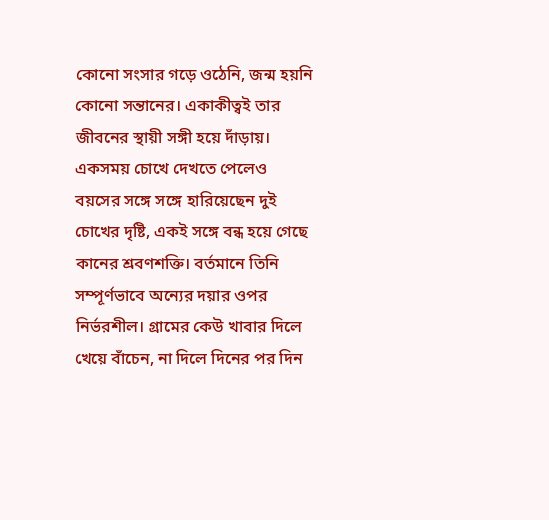কোনো সংসার গড়ে ওঠেনি, জন্ম হয়নি কোনো সন্তানের। একাকীত্বই তার জীবনের স্থায়ী সঙ্গী হয়ে দাঁড়ায়।
একসময় চোখে দেখতে পেলেও বয়সের সঙ্গে সঙ্গে হারিয়েছেন দুই চোখের দৃষ্টি, একই সঙ্গে বন্ধ হয়ে গেছে কানের শ্রবণশক্তি। বর্তমানে তিনি সম্পূর্ণভাবে অন্যের দয়ার ওপর নির্ভরশীল। গ্রামের কেউ খাবার দিলে খেয়ে বাঁচেন, না দিলে দিনের পর দিন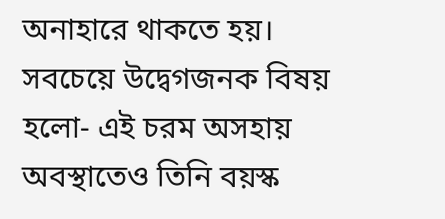অনাহারে থাকতে হয়।
সবচেয়ে উদ্বেগজনক বিষয় হলো- এই চরম অসহায় অবস্থাতেও তিনি বয়স্ক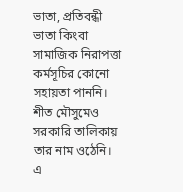ভাতা, প্রতিবন্ধী ভাতা কিংবা সামাজিক নিরাপত্তা কর্মসূচির কোনো সহায়তা পাননি। শীত মৌসুমেও সরকারি তালিকায় তার নাম ওঠেনি।
এ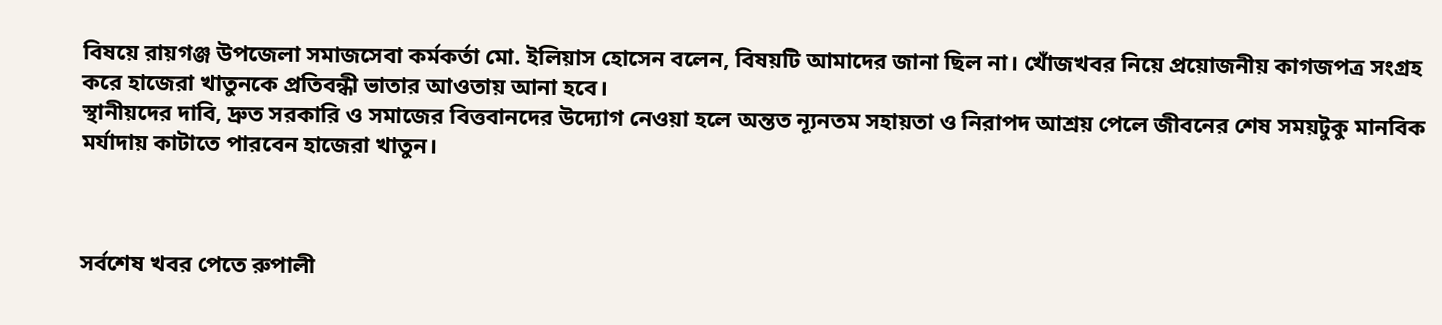বিষয়ে রায়গঞ্জ উপজেলা সমাজসেবা কর্মকর্তা মো. ইলিয়াস হোসেন বলেন, বিষয়টি আমাদের জানা ছিল না। খোঁজখবর নিয়ে প্রয়োজনীয় কাগজপত্র সংগ্রহ করে হাজেরা খাতুনকে প্রতিবন্ধী ভাতার আওতায় আনা হবে।
স্থানীয়দের দাবি, দ্রুত সরকারি ও সমাজের বিত্তবানদের উদ্যোগ নেওয়া হলে অন্তত ন্যূনতম সহায়তা ও নিরাপদ আশ্রয় পেলে জীবনের শেষ সময়টুকু মানবিক মর্যাদায় কাটাতে পারবেন হাজেরা খাতুন।



সর্বশেষ খবর পেতে রুপালী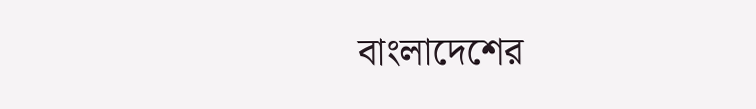বাংলাদেশের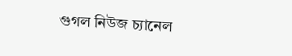গুগল নিউজ চ্যানেল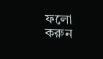ফলো করুন